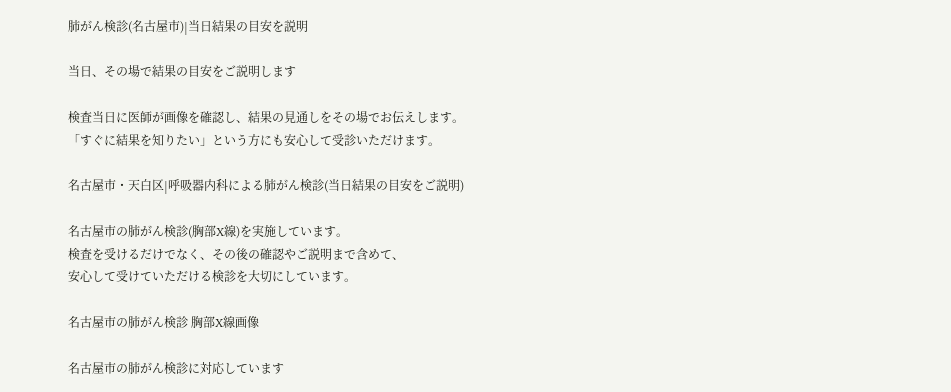肺がん検診(名古屋市)|当日結果の目安を説明

当日、その場で結果の目安をご説明します

検査当日に医師が画像を確認し、結果の見通しをその場でお伝えします。
「すぐに結果を知りたい」という方にも安心して受診いただけます。

名古屋市・天白区|呼吸器内科による肺がん検診(当日結果の目安をご説明)

名古屋市の肺がん検診(胸部X線)を実施しています。
検査を受けるだけでなく、その後の確認やご説明まで含めて、
安心して受けていただける検診を大切にしています。

名古屋市の肺がん検診 胸部X線画像

名古屋市の肺がん検診に対応しています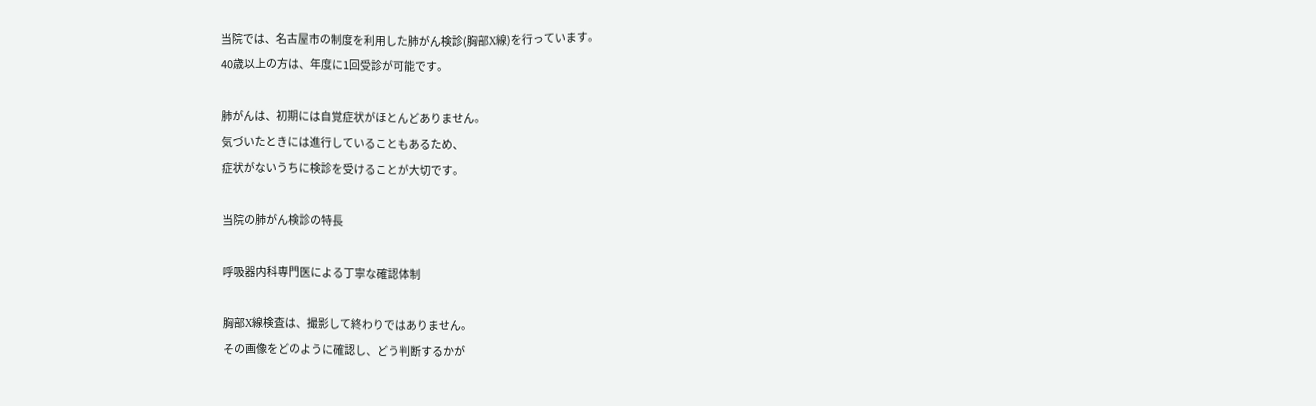当院では、名古屋市の制度を利用した肺がん検診(胸部X線)を行っています。
40歳以上の方は、年度に1回受診が可能です。

肺がんは、初期には自覚症状がほとんどありません。
気づいたときには進行していることもあるため、
症状がないうちに検診を受けることが大切です。

当院の肺がん検診の特長

呼吸器内科専門医による丁寧な確認体制

胸部X線検査は、撮影して終わりではありません。
その画像をどのように確認し、どう判断するかが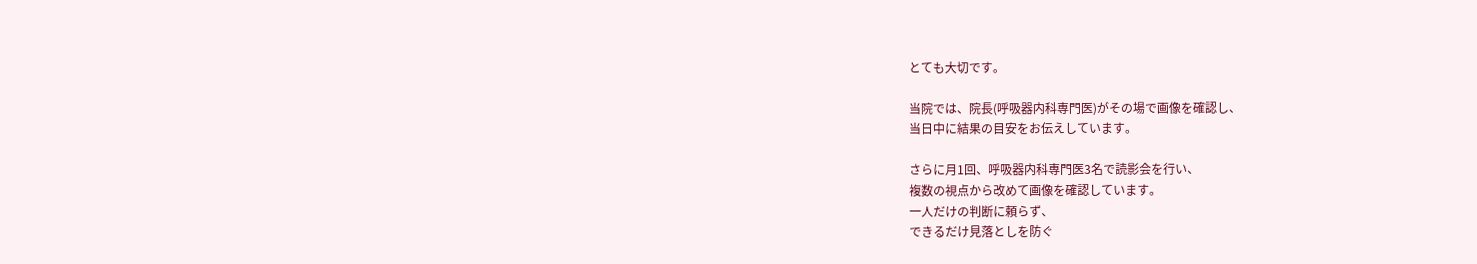とても大切です。

当院では、院長(呼吸器内科専門医)がその場で画像を確認し、
当日中に結果の目安をお伝えしています。

さらに月1回、呼吸器内科専門医3名で読影会を行い、
複数の視点から改めて画像を確認しています。
一人だけの判断に頼らず、
できるだけ見落としを防ぐ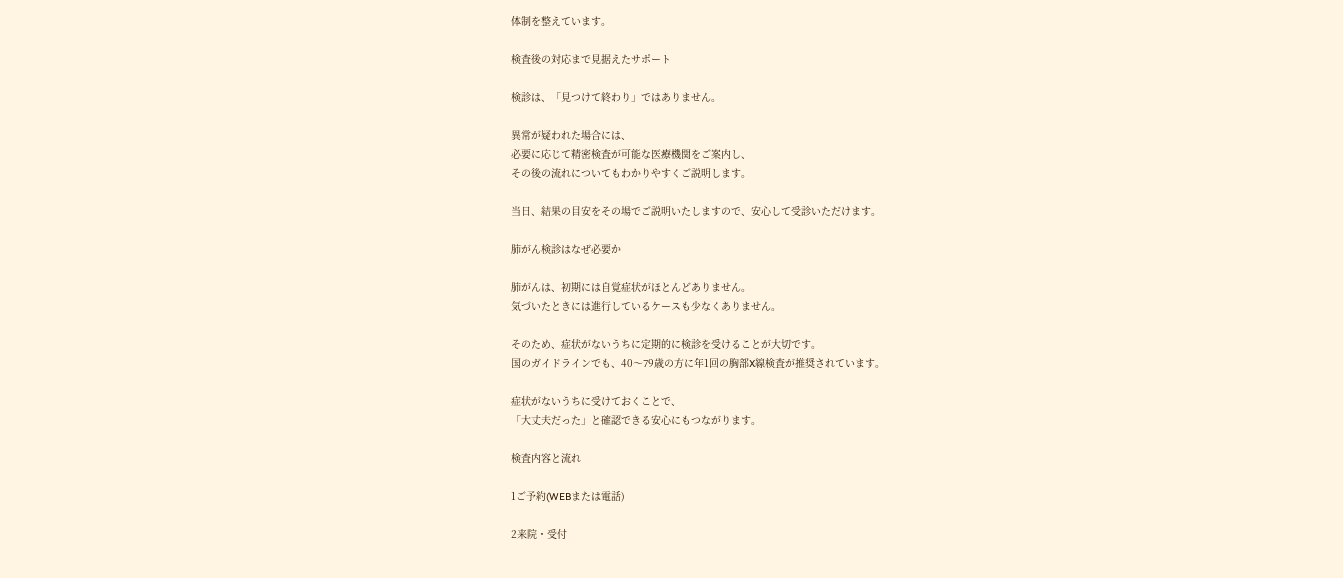体制を整えています。

検査後の対応まで見据えたサポート

検診は、「見つけて終わり」ではありません。

異常が疑われた場合には、
必要に応じて精密検査が可能な医療機関をご案内し、
その後の流れについてもわかりやすくご説明します。

当日、結果の目安をその場でご説明いたしますので、安心して受診いただけます。

肺がん検診はなぜ必要か

肺がんは、初期には自覚症状がほとんどありません。
気づいたときには進行しているケースも少なくありません。

そのため、症状がないうちに定期的に検診を受けることが大切です。
国のガイドラインでも、40〜79歳の方に年1回の胸部X線検査が推奨されています。

症状がないうちに受けておくことで、
「大丈夫だった」と確認できる安心にもつながります。

検査内容と流れ

1ご予約(WEBまたは電話)

2来院・受付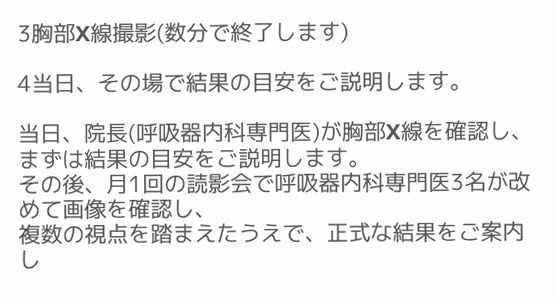3胸部X線撮影(数分で終了します)

4当日、その場で結果の目安をご説明します。

当日、院長(呼吸器内科専門医)が胸部X線を確認し、
まずは結果の目安をご説明します。
その後、月1回の読影会で呼吸器内科専門医3名が改めて画像を確認し、
複数の視点を踏まえたうえで、正式な結果をご案内し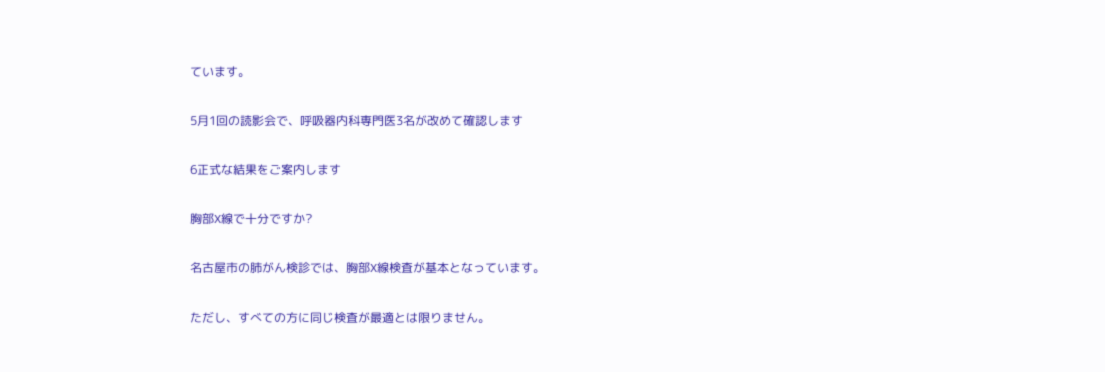ています。

5月1回の読影会で、呼吸器内科専門医3名が改めて確認します

6正式な結果をご案内します

胸部X線で十分ですか?

名古屋市の肺がん検診では、胸部X線検査が基本となっています。

ただし、すべての方に同じ検査が最適とは限りません。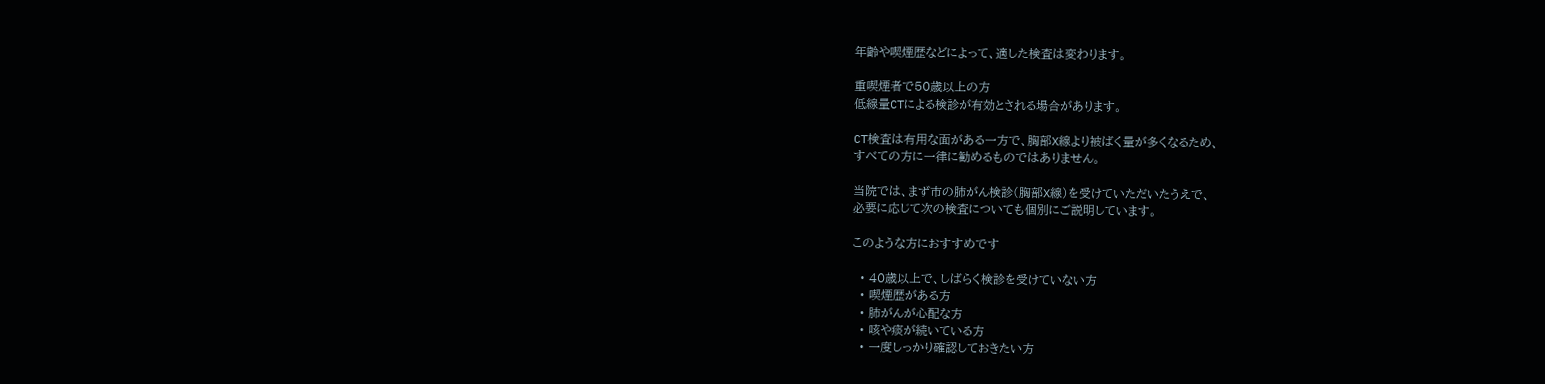年齢や喫煙歴などによって、適した検査は変わります。

重喫煙者で50歳以上の方
低線量CTによる検診が有効とされる場合があります。

CT検査は有用な面がある一方で、胸部X線より被ばく量が多くなるため、
すべての方に一律に勧めるものではありません。

当院では、まず市の肺がん検診(胸部X線)を受けていただいたうえで、
必要に応じて次の検査についても個別にご説明しています。

このような方におすすめです

  • 40歳以上で、しばらく検診を受けていない方
  • 喫煙歴がある方
  • 肺がんが心配な方
  • 咳や痰が続いている方
  • 一度しっかり確認しておきたい方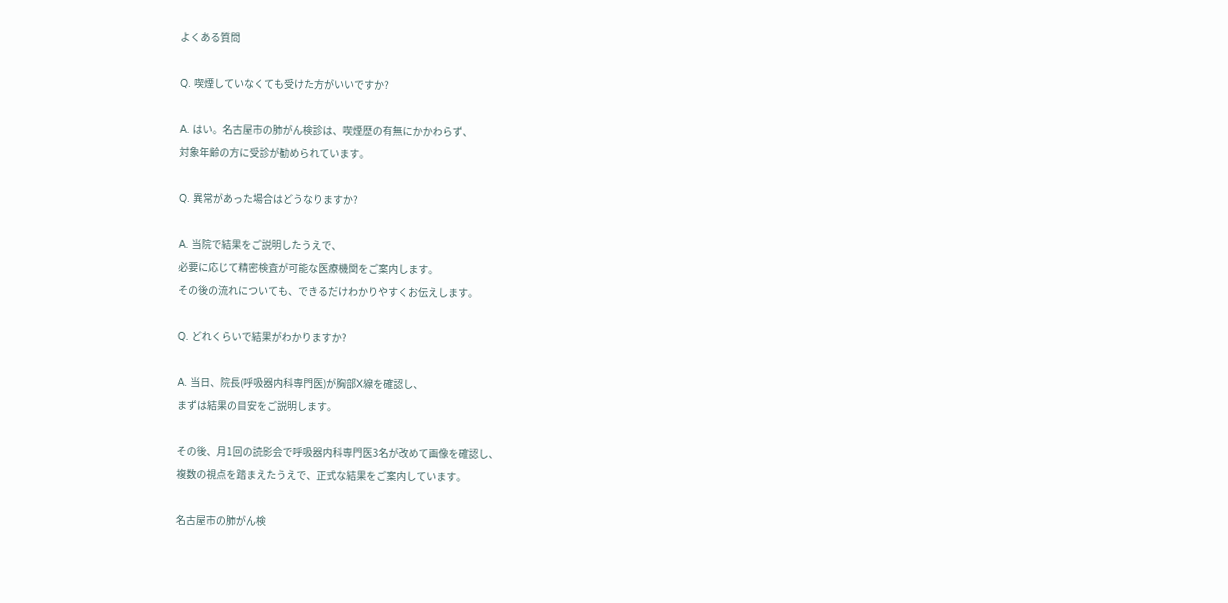よくある質問

Q. 喫煙していなくても受けた方がいいですか?

A. はい。名古屋市の肺がん検診は、喫煙歴の有無にかかわらず、
対象年齢の方に受診が勧められています。

Q. 異常があった場合はどうなりますか?

A. 当院で結果をご説明したうえで、
必要に応じて精密検査が可能な医療機関をご案内します。
その後の流れについても、できるだけわかりやすくお伝えします。

Q. どれくらいで結果がわかりますか?

A. 当日、院長(呼吸器内科専門医)が胸部X線を確認し、
まずは結果の目安をご説明します。

その後、月1回の読影会で呼吸器内科専門医3名が改めて画像を確認し、
複数の視点を踏まえたうえで、正式な結果をご案内しています。

名古屋市の肺がん検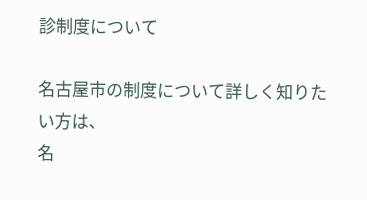診制度について

名古屋市の制度について詳しく知りたい方は、
名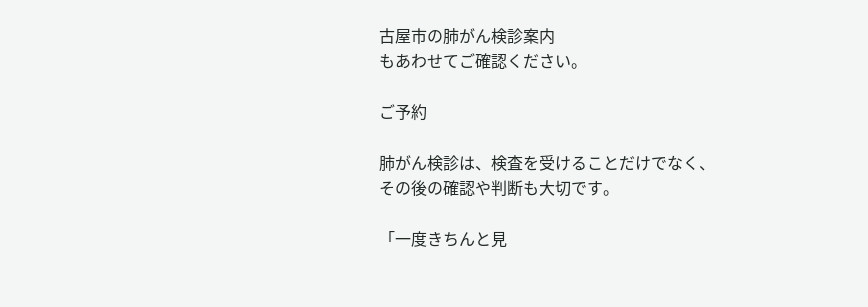古屋市の肺がん検診案内
もあわせてご確認ください。

ご予約

肺がん検診は、検査を受けることだけでなく、
その後の確認や判断も大切です。

「一度きちんと見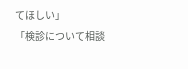てほしい」
「検診について相談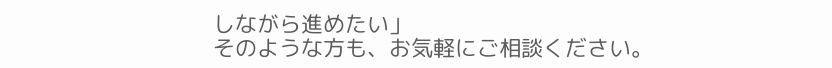しながら進めたい」
そのような方も、お気軽にご相談ください。